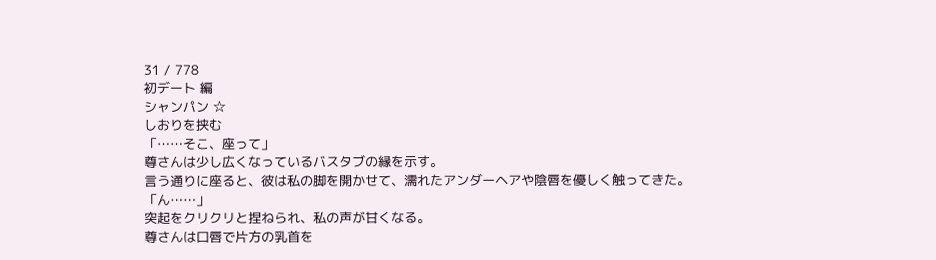31 / 778
初デート 編
シャンパン ☆
しおりを挟む
「……そこ、座って」
尊さんは少し広くなっているバスタブの縁を示す。
言う通りに座ると、彼は私の脚を開かせて、濡れたアンダーヘアや陰唇を優しく触ってきた。
「ん……」
突起をクリクリと捏ねられ、私の声が甘くなる。
尊さんは口唇で片方の乳首を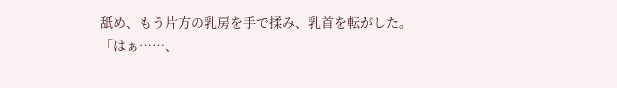舐め、もう片方の乳房を手で揉み、乳首を転がした。
「はぁ……、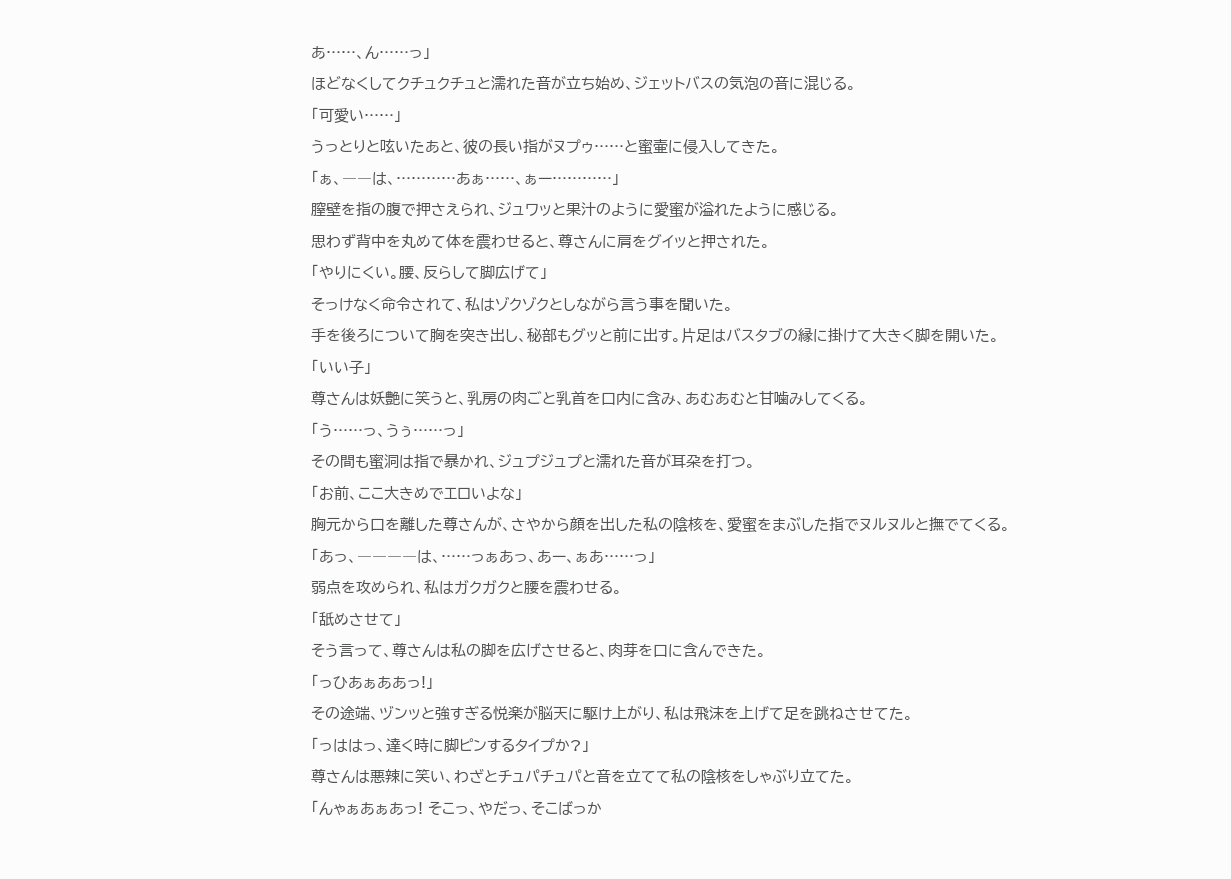あ……、ん……っ」
ほどなくしてクチュクチュと濡れた音が立ち始め、ジェットバスの気泡の音に混じる。
「可愛い……」
うっとりと呟いたあと、彼の長い指がヌプゥ……と蜜壷に侵入してきた。
「ぁ、――は、…………あぁ……、ぁー…………」
膣壁を指の腹で押さえられ、ジュワッと果汁のように愛蜜が溢れたように感じる。
思わず背中を丸めて体を震わせると、尊さんに肩をグイッと押された。
「やりにくい。腰、反らして脚広げて」
そっけなく命令されて、私はゾクゾクとしながら言う事を聞いた。
手を後ろについて胸を突き出し、秘部もグッと前に出す。片足はバスタブの縁に掛けて大きく脚を開いた。
「いい子」
尊さんは妖艶に笑うと、乳房の肉ごと乳首を口内に含み、あむあむと甘噛みしてくる。
「う……っ、うぅ……っ」
その間も蜜洞は指で暴かれ、ジュプジュプと濡れた音が耳朶を打つ。
「お前、ここ大きめでエロいよな」
胸元から口を離した尊さんが、さやから顔を出した私の陰核を、愛蜜をまぶした指でヌルヌルと撫でてくる。
「あっ、――――は、……っぁあっ、あー、ぁあ……っ」
弱点を攻められ、私はガクガクと腰を震わせる。
「舐めさせて」
そう言って、尊さんは私の脚を広げさせると、肉芽を口に含んできた。
「っひあぁああっ!」
その途端、ヅンッと強すぎる悦楽が脳天に駆け上がり、私は飛沫を上げて足を跳ねさせてた。
「っははっ、達く時に脚ピンするタイプか?」
尊さんは悪辣に笑い、わざとチュパチュパと音を立てて私の陰核をしゃぶり立てた。
「んゃぁあぁあっ! そこっ、やだっ、そこばっか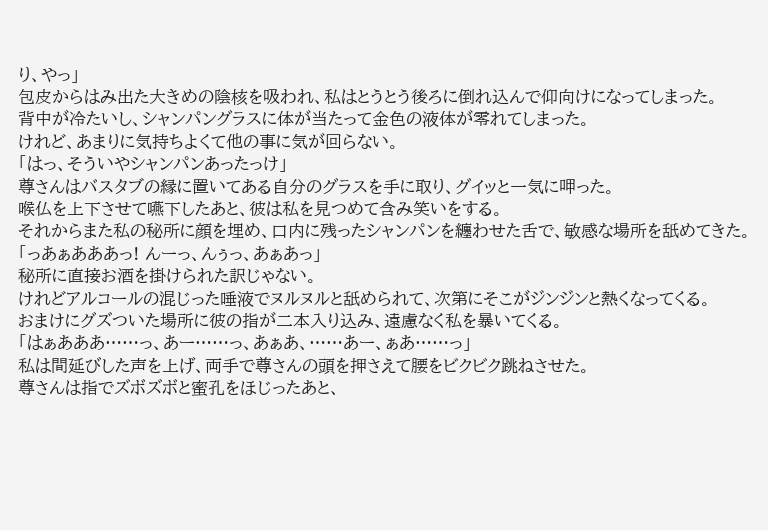り、やっ」
包皮からはみ出た大きめの陰核を吸われ、私はとうとう後ろに倒れ込んで仰向けになってしまった。
背中が冷たいし、シャンパングラスに体が当たって金色の液体が零れてしまった。
けれど、あまりに気持ちよくて他の事に気が回らない。
「はっ、そういやシャンパンあったっけ」
尊さんはバスタブの縁に置いてある自分のグラスを手に取り、グイッと一気に呷った。
喉仏を上下させて嚥下したあと、彼は私を見つめて含み笑いをする。
それからまた私の秘所に顔を埋め、口内に残ったシャンパンを纏わせた舌で、敏感な場所を舐めてきた。
「っあぁあああっ! んーっ、んぅっ、あぁあっ」
秘所に直接お酒を掛けられた訳じゃない。
けれどアルコールの混じった唾液でヌルヌルと舐められて、次第にそこがジンジンと熱くなってくる。
おまけにグズついた場所に彼の指が二本入り込み、遠慮なく私を暴いてくる。
「はぁあああ……っ、あー……っ、あぁあ、……あー、ぁあ……っ」
私は間延びした声を上げ、両手で尊さんの頭を押さえて腰をビクビク跳ねさせた。
尊さんは指でズボズボと蜜孔をほじったあと、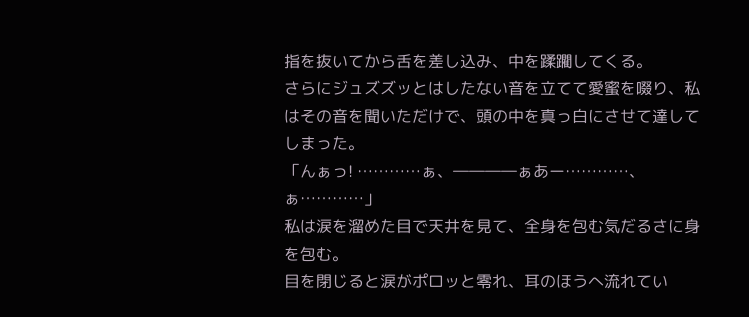指を抜いてから舌を差し込み、中を蹂躙してくる。
さらにジュズズッとはしたない音を立てて愛蜜を啜り、私はその音を聞いただけで、頭の中を真っ白にさせて達してしまった。
「んぁっ! …………ぁ、――――ぁあー…………、ぁ…………」
私は涙を溜めた目で天井を見て、全身を包む気だるさに身を包む。
目を閉じると涙がポロッと零れ、耳のほうへ流れてい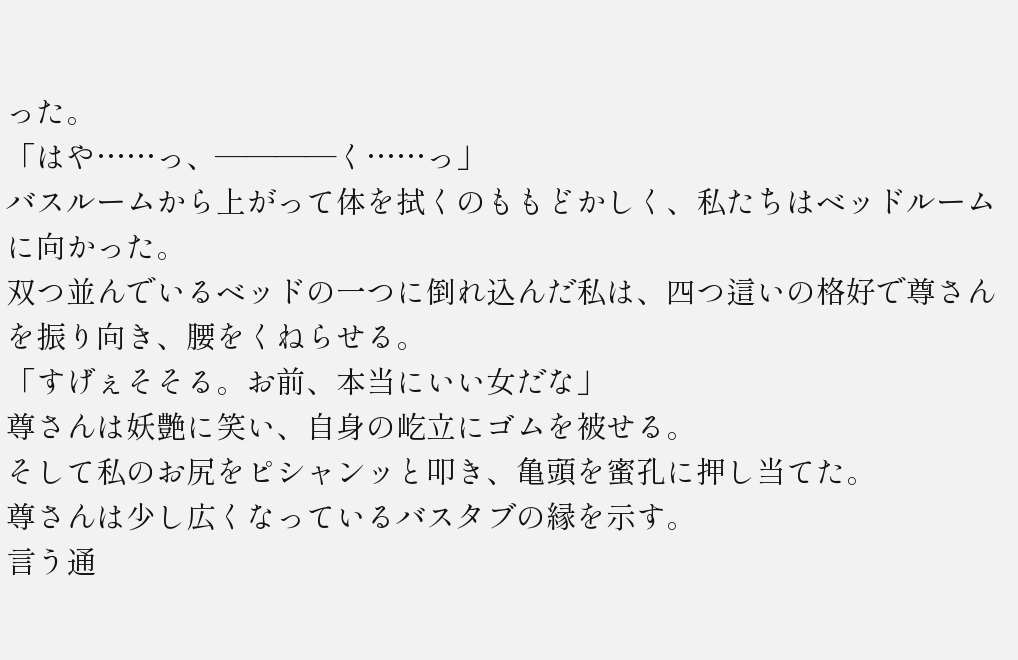った。
「はや……っ、――――く……っ」
バスルームから上がって体を拭くのももどかしく、私たちはベッドルームに向かった。
双つ並んでいるベッドの一つに倒れ込んだ私は、四つ這いの格好で尊さんを振り向き、腰をくねらせる。
「すげぇそそる。お前、本当にいい女だな」
尊さんは妖艶に笑い、自身の屹立にゴムを被せる。
そして私のお尻をピシャンッと叩き、亀頭を蜜孔に押し当てた。
尊さんは少し広くなっているバスタブの縁を示す。
言う通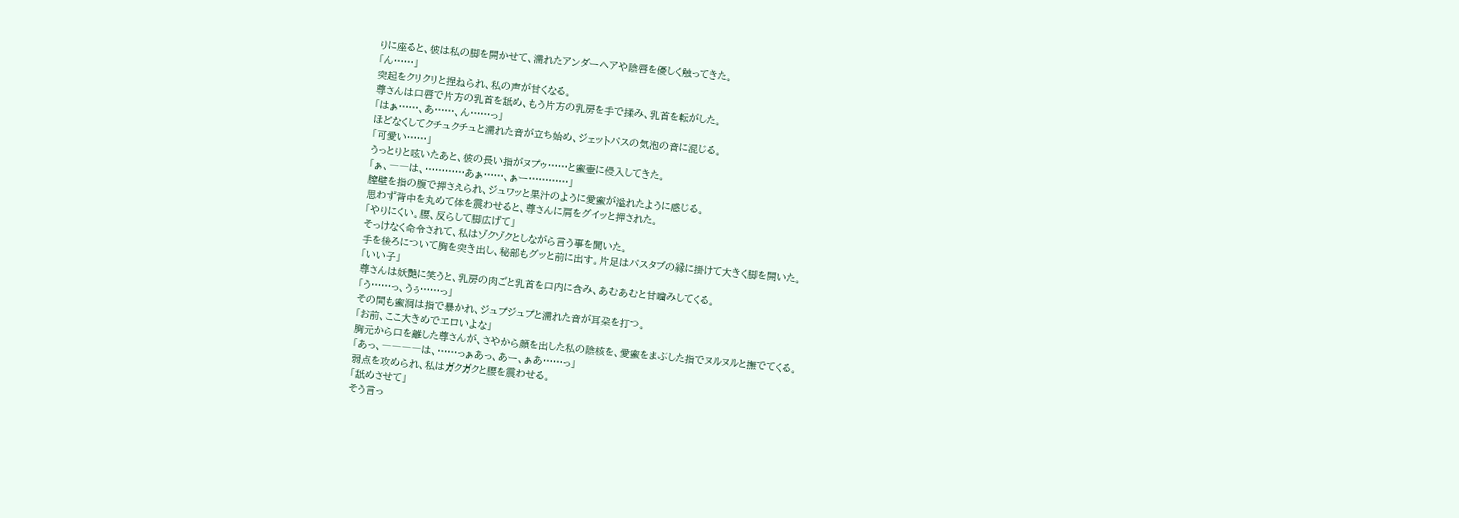りに座ると、彼は私の脚を開かせて、濡れたアンダーヘアや陰唇を優しく触ってきた。
「ん……」
突起をクリクリと捏ねられ、私の声が甘くなる。
尊さんは口唇で片方の乳首を舐め、もう片方の乳房を手で揉み、乳首を転がした。
「はぁ……、あ……、ん……っ」
ほどなくしてクチュクチュと濡れた音が立ち始め、ジェットバスの気泡の音に混じる。
「可愛い……」
うっとりと呟いたあと、彼の長い指がヌプゥ……と蜜壷に侵入してきた。
「ぁ、――は、…………あぁ……、ぁー…………」
膣壁を指の腹で押さえられ、ジュワッと果汁のように愛蜜が溢れたように感じる。
思わず背中を丸めて体を震わせると、尊さんに肩をグイッと押された。
「やりにくい。腰、反らして脚広げて」
そっけなく命令されて、私はゾクゾクとしながら言う事を聞いた。
手を後ろについて胸を突き出し、秘部もグッと前に出す。片足はバスタブの縁に掛けて大きく脚を開いた。
「いい子」
尊さんは妖艶に笑うと、乳房の肉ごと乳首を口内に含み、あむあむと甘噛みしてくる。
「う……っ、うぅ……っ」
その間も蜜洞は指で暴かれ、ジュプジュプと濡れた音が耳朶を打つ。
「お前、ここ大きめでエロいよな」
胸元から口を離した尊さんが、さやから顔を出した私の陰核を、愛蜜をまぶした指でヌルヌルと撫でてくる。
「あっ、――――は、……っぁあっ、あー、ぁあ……っ」
弱点を攻められ、私はガクガクと腰を震わせる。
「舐めさせて」
そう言っ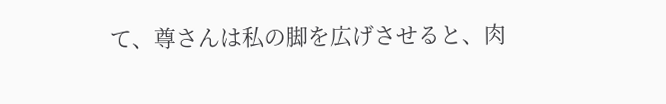て、尊さんは私の脚を広げさせると、肉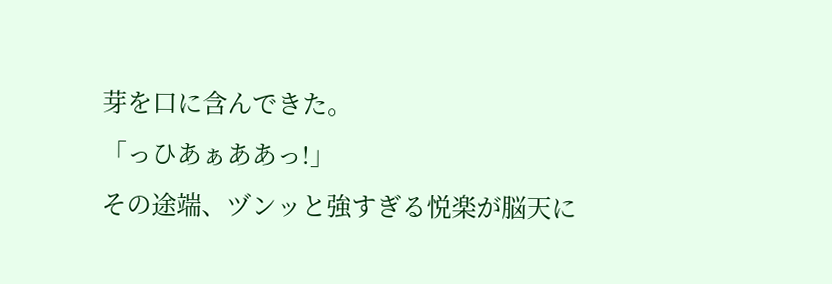芽を口に含んできた。
「っひあぁああっ!」
その途端、ヅンッと強すぎる悦楽が脳天に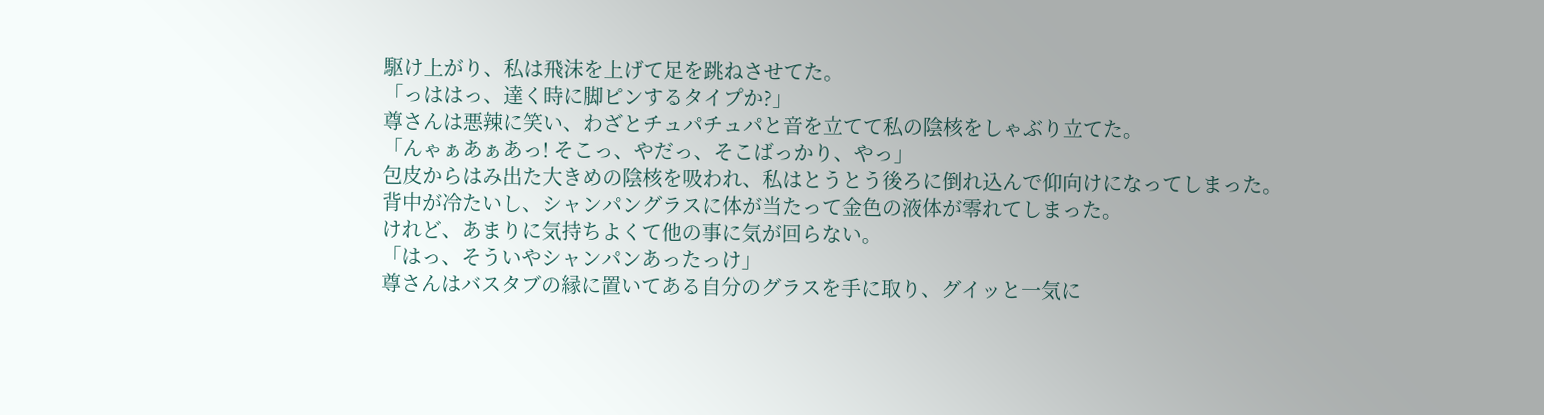駆け上がり、私は飛沫を上げて足を跳ねさせてた。
「っははっ、達く時に脚ピンするタイプか?」
尊さんは悪辣に笑い、わざとチュパチュパと音を立てて私の陰核をしゃぶり立てた。
「んゃぁあぁあっ! そこっ、やだっ、そこばっかり、やっ」
包皮からはみ出た大きめの陰核を吸われ、私はとうとう後ろに倒れ込んで仰向けになってしまった。
背中が冷たいし、シャンパングラスに体が当たって金色の液体が零れてしまった。
けれど、あまりに気持ちよくて他の事に気が回らない。
「はっ、そういやシャンパンあったっけ」
尊さんはバスタブの縁に置いてある自分のグラスを手に取り、グイッと一気に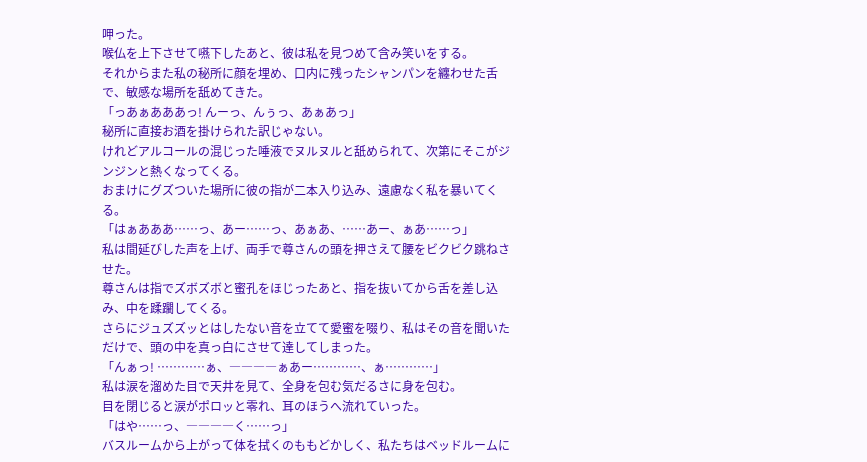呷った。
喉仏を上下させて嚥下したあと、彼は私を見つめて含み笑いをする。
それからまた私の秘所に顔を埋め、口内に残ったシャンパンを纏わせた舌で、敏感な場所を舐めてきた。
「っあぁあああっ! んーっ、んぅっ、あぁあっ」
秘所に直接お酒を掛けられた訳じゃない。
けれどアルコールの混じった唾液でヌルヌルと舐められて、次第にそこがジンジンと熱くなってくる。
おまけにグズついた場所に彼の指が二本入り込み、遠慮なく私を暴いてくる。
「はぁあああ……っ、あー……っ、あぁあ、……あー、ぁあ……っ」
私は間延びした声を上げ、両手で尊さんの頭を押さえて腰をビクビク跳ねさせた。
尊さんは指でズボズボと蜜孔をほじったあと、指を抜いてから舌を差し込み、中を蹂躙してくる。
さらにジュズズッとはしたない音を立てて愛蜜を啜り、私はその音を聞いただけで、頭の中を真っ白にさせて達してしまった。
「んぁっ! …………ぁ、――――ぁあー…………、ぁ…………」
私は涙を溜めた目で天井を見て、全身を包む気だるさに身を包む。
目を閉じると涙がポロッと零れ、耳のほうへ流れていった。
「はや……っ、――――く……っ」
バスルームから上がって体を拭くのももどかしく、私たちはベッドルームに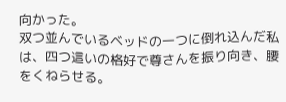向かった。
双つ並んでいるベッドの一つに倒れ込んだ私は、四つ這いの格好で尊さんを振り向き、腰をくねらせる。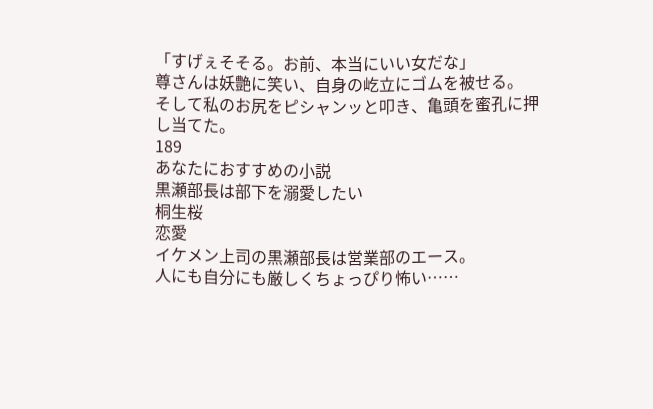「すげぇそそる。お前、本当にいい女だな」
尊さんは妖艶に笑い、自身の屹立にゴムを被せる。
そして私のお尻をピシャンッと叩き、亀頭を蜜孔に押し当てた。
189
あなたにおすすめの小説
黒瀬部長は部下を溺愛したい
桐生桜
恋愛
イケメン上司の黒瀬部長は営業部のエース。
人にも自分にも厳しくちょっぴり怖い……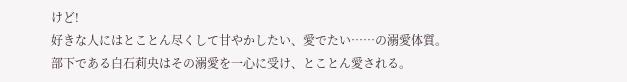けど!
好きな人にはとことん尽くして甘やかしたい、愛でたい……の溺愛体質。
部下である白石莉央はその溺愛を一心に受け、とことん愛される。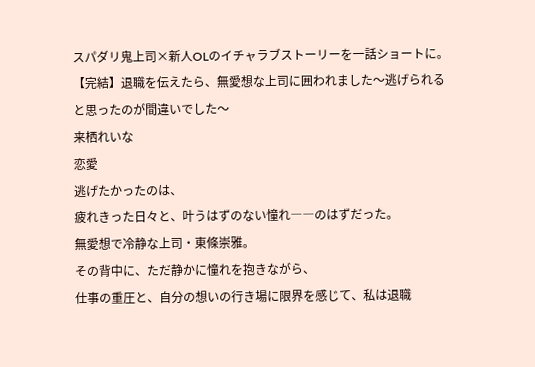スパダリ鬼上司×新人OLのイチャラブストーリーを一話ショートに。
【完結】退職を伝えたら、無愛想な上司に囲われました〜逃げられると思ったのが間違いでした〜
来栖れいな
恋愛
逃げたかったのは、
疲れきった日々と、叶うはずのない憧れ――のはずだった。
無愛想で冷静な上司・東條崇雅。
その背中に、ただ静かに憧れを抱きながら、
仕事の重圧と、自分の想いの行き場に限界を感じて、私は退職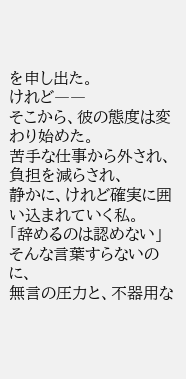を申し出た。
けれど――
そこから、彼の態度は変わり始めた。
苦手な仕事から外され、
負担を減らされ、
静かに、けれど確実に囲い込まれていく私。
「辞めるのは認めない」
そんな言葉すらないのに、
無言の圧力と、不器用な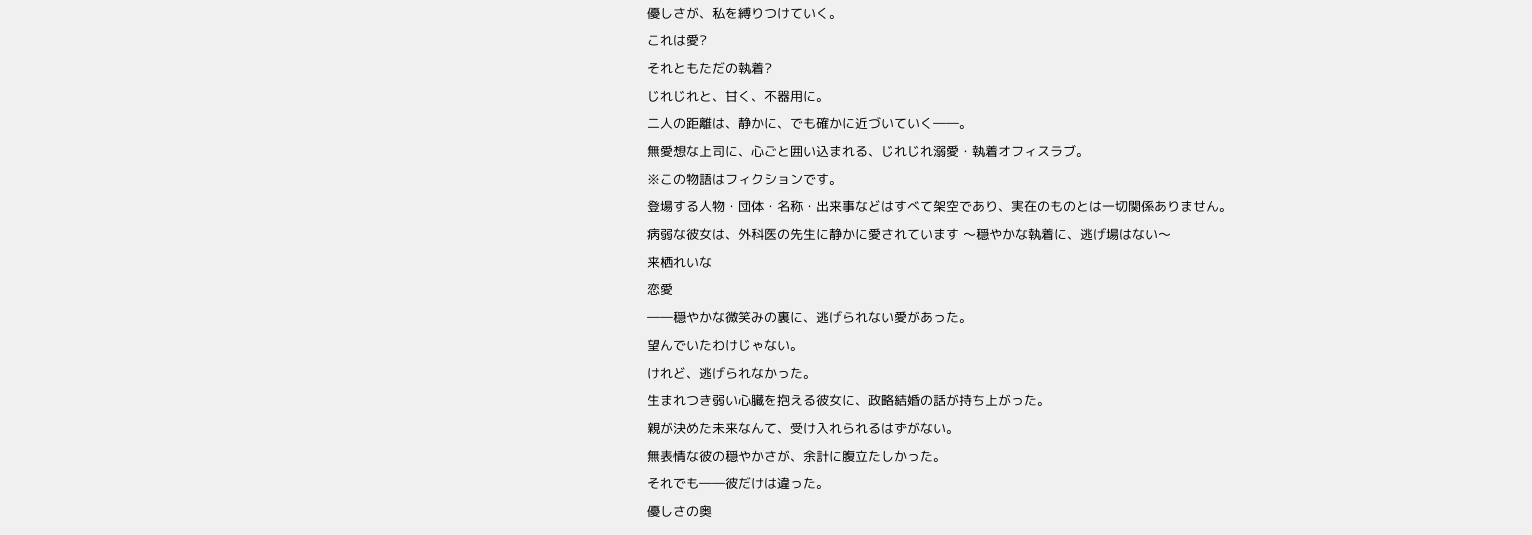優しさが、私を縛りつけていく。
これは愛?
それともただの執着?
じれじれと、甘く、不器用に。
二人の距離は、静かに、でも確かに近づいていく――。
無愛想な上司に、心ごと囲い込まれる、じれじれ溺愛・執着オフィスラブ。
※この物語はフィクションです。
登場する人物・団体・名称・出来事などはすべて架空であり、実在のものとは一切関係ありません。
病弱な彼女は、外科医の先生に静かに愛されています 〜穏やかな執着に、逃げ場はない〜
来栖れいな
恋愛
――穏やかな微笑みの裏に、逃げられない愛があった。
望んでいたわけじゃない。
けれど、逃げられなかった。
生まれつき弱い心臓を抱える彼女に、政略結婚の話が持ち上がった。
親が決めた未来なんて、受け入れられるはずがない。
無表情な彼の穏やかさが、余計に腹立たしかった。
それでも――彼だけは違った。
優しさの奥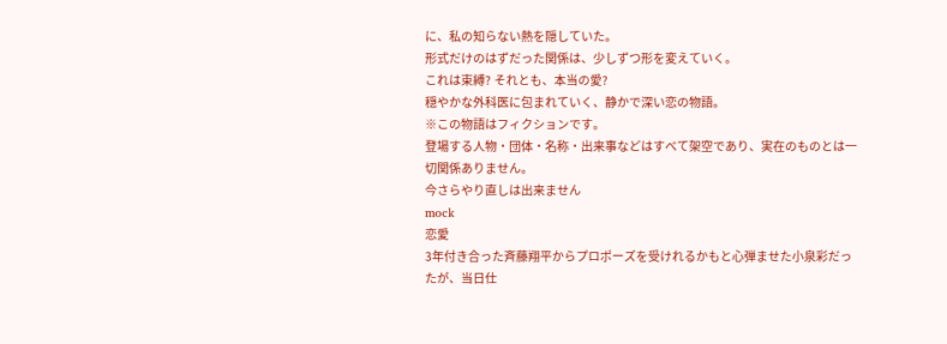に、私の知らない熱を隠していた。
形式だけのはずだった関係は、少しずつ形を変えていく。
これは束縛? それとも、本当の愛?
穏やかな外科医に包まれていく、静かで深い恋の物語。
※この物語はフィクションです。
登場する人物・団体・名称・出来事などはすべて架空であり、実在のものとは一切関係ありません。
今さらやり直しは出来ません
mock
恋愛
3年付き合った斉藤翔平からプロポーズを受けれるかもと心弾ませた小泉彩だったが、当日仕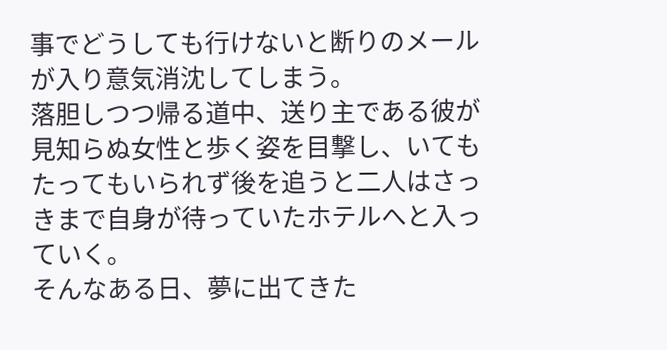事でどうしても行けないと断りのメールが入り意気消沈してしまう。
落胆しつつ帰る道中、送り主である彼が見知らぬ女性と歩く姿を目撃し、いてもたってもいられず後を追うと二人はさっきまで自身が待っていたホテルへと入っていく。
そんなある日、夢に出てきた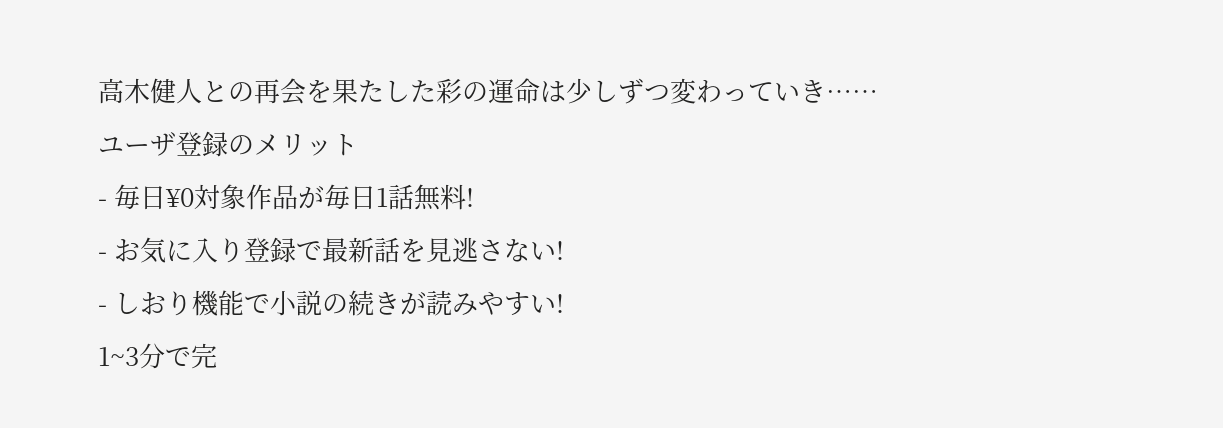高木健人との再会を果たした彩の運命は少しずつ変わっていき……
ユーザ登録のメリット
- 毎日¥0対象作品が毎日1話無料!
- お気に入り登録で最新話を見逃さない!
- しおり機能で小説の続きが読みやすい!
1~3分で完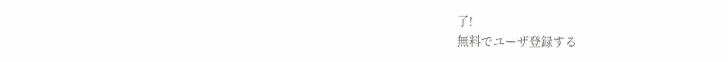了!
無料でユーザ登録する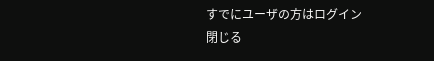すでにユーザの方はログイン
閉じる